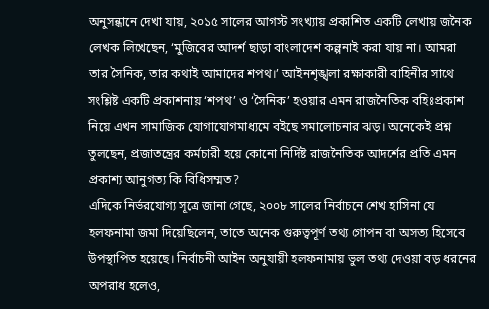অনুসন্ধানে দেখা যায়, ২০১৫ সালের আগস্ট সংখ্যায় প্রকাশিত একটি লেখায় জনৈক লেখক লিখেছেন, ‘মুজিবের আদর্শ ছাড়া বাংলাদেশ কল্পনাই করা যায় না। আমরা তার সৈনিক, তার কথাই আমাদের শপথ।’ আইনশৃঙ্খলা রক্ষাকারী বাহিনীর সাথে সংশ্লিষ্ট একটি প্রকাশনায় ‘শপথ’ ও ‘সৈনিক’ হওয়ার এমন রাজনৈতিক বহিঃপ্রকাশ নিয়ে এখন সামাজিক যোগাযোগমাধ্যমে বইছে সমালোচনার ঝড়। অনেকেই প্রশ্ন তুলছেন, প্রজাতন্ত্রের কর্মচারী হয়ে কোনো নির্দিষ্ট রাজনৈতিক আদর্শের প্রতি এমন প্রকাশ্য আনুগত্য কি বিধিসম্মত?
এদিকে নির্ভরযোগ্য সূত্রে জানা গেছে, ২০০৮ সালের নির্বাচনে শেখ হাসিনা যে হলফনামা জমা দিয়েছিলেন, তাতে অনেক গুরুত্বপূর্ণ তথ্য গোপন বা অসত্য হিসেবে উপস্থাপিত হয়েছে। নির্বাচনী আইন অনুযায়ী হলফনামায় ভুল তথ্য দেওয়া বড় ধরনের অপরাধ হলেও,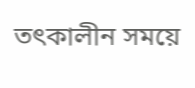তৎকালীন সময়ে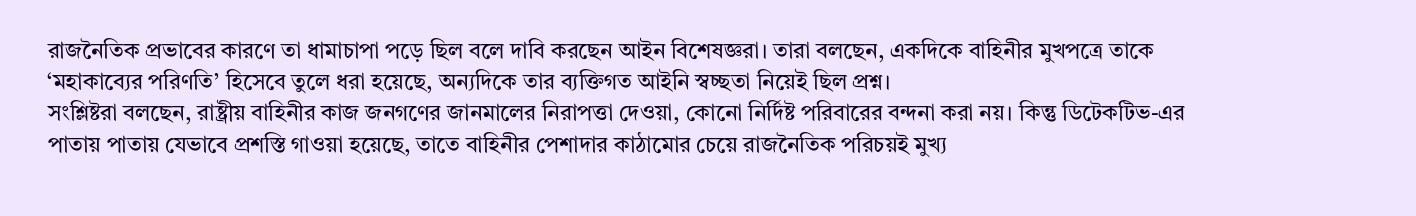রাজনৈতিক প্রভাবের কারণে তা ধামাচাপা পড়ে ছিল বলে দাবি করছেন আইন বিশেষজ্ঞরা। তারা বলছেন, একদিকে বাহিনীর মুখপত্রে তাকে ‘মহাকাব্যের পরিণতি’ হিসেবে তুলে ধরা হয়েছে, অন্যদিকে তার ব্যক্তিগত আইনি স্বচ্ছতা নিয়েই ছিল প্রশ্ন।
সংশ্লিষ্টরা বলছেন, রাষ্ট্রীয় বাহিনীর কাজ জনগণের জানমালের নিরাপত্তা দেওয়া, কোনো নির্দিষ্ট পরিবারের বন্দনা করা নয়। কিন্তু ডিটেকটিভ-এর পাতায় পাতায় যেভাবে প্রশস্তি গাওয়া হয়েছে, তাতে বাহিনীর পেশাদার কাঠামোর চেয়ে রাজনৈতিক পরিচয়ই মুখ্য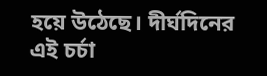হয়ে উঠেছে। দীর্ঘদিনের এই চর্চা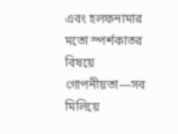এবং হলফনামার মতো স্পর্শকাতর বিষয়ে গোপনীয়তা—সব মিলিয়ে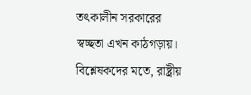তৎকালীন সরকারের স্বচ্ছতা এখন কাঠগড়ায়।
বিশ্লেষকদের মতে, রাষ্ট্রীয়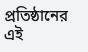প্রতিষ্ঠানের এই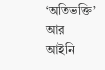‘অতিভক্তি’ আর আইনি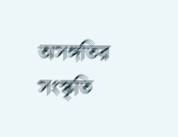অসঙ্গতির সংস্কৃতি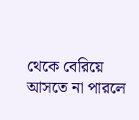থেকে বেরিয়ে আসতে না পারলে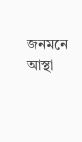জনমনে আস্থা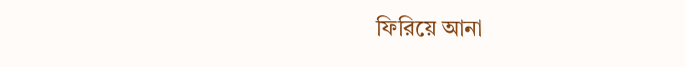ফিরিয়ে আনা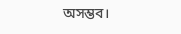অসম্ভব।